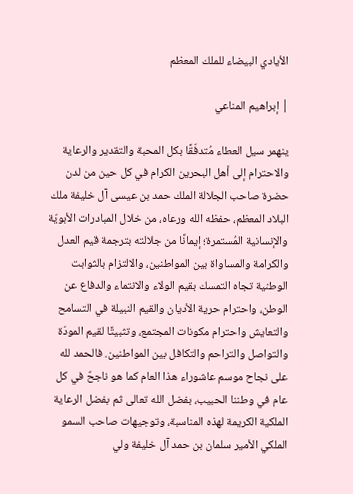الأيادي البيضاء للملك المعظم

| إبراهيم المناعي

ينهمر سيل العطاء مُتدفّقًا بكل المحبة والتقدير والرعاية والاحترام إلى أهل البحرين الكرام في كل حين من لدن حضرة صاحب الجلالة الملك حمد بن عيسى آل خليفة ملك البلاد المعظم، حفظه الله ورعاه، من خلال المبادرات الأبويّة والإنسانية المُستمرة؛ إيمانًا من جلالته بترجمة قيم العدل والكرامة والمساواة بين المواطنين، والالتزام بالثوابت الوطنية تجاه التمسك بقيم الولاء والانتماء والدفاع عن الوطن، واحترام حرية الأديان والقيم النبيلة في التسامح والتعايش واحترام مكونات المجتمع، وتثبيتًا لقيم المودّة والتواصل والتراحم والتكافل بين المواطنين. فالحمد لله على نجاح موسم عاشوراء هذا العام كما هو ناجحٌ في كل عام في وطننا الحبيب، بفضل الله تعالى ثم بفضل الرعاية الملكية الكريمة لهذه المناسبة، وتوجيهات صاحب السمو الملكي الأمير سلمان بن حمد آل خليفة ولي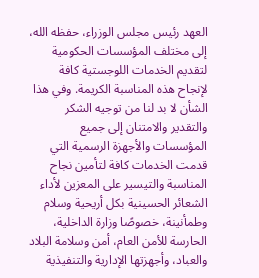العهد رئيس مجلس الوزراء، حفظه الله، إلى مختلف المؤسسات الحكومية لتقديم الخدمات اللوجستية كافة لإنجاح هذه المناسبة الكريمة. وفي هذا الشأن لا بد لنا من توجيه الشكر والتقدير والامتنان إلى جميع المؤسسات والأجهزة الرسمية التي قدمت الخدمات كافة لتأمين نجاح المناسبة والتيسير على المعزين لأداء الشعائر الحسينية بكل أريحية وسلام وطمأنينة، خصوصًا وزارة الداخلية، الحارسة للأمن العام، أمن وسلامة البلاد والعباد، وأجهزتها الإدارية والتنفيذية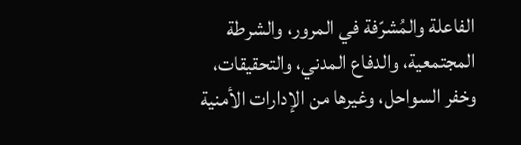الفاعلة والمُشرّفة في المرور، والشرطة المجتمعية، والدفاع المدني، والتحقيقات، وخفر السواحل، وغيرها من الإدارات الأمنية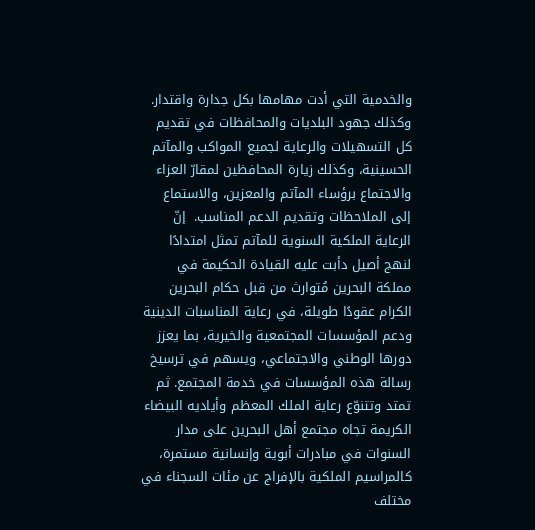والخدمية التي أدت مهامها بكل جدارة واقتدار. وكذلك جهود البلديات والمحافظات في تقديم كل التسهيلات والرعاية لجميع المواكب والمآتم الحسينية، وكذلك زيارة المحافظين لمقارّ العزاء والاجتماع برؤساء المآتم والمعزين، والاستماع إلى الملاحظات وتقديم الدعم المناسب.  إنّ الرعاية الملكية السنوية للمآتم تمثل امتدادًا لنهج أصيل دأبت عليه القيادة الحكيمة في مملكة البحرين مُتوارث من قبل حكام البحرين الكرام عقودًا طويلة، في رعاية المناسبات الدينية ودعم المؤسسات المجتمعية والخيرية، بما يعزز دورها الوطني والاجتماعي، ويسهم في ترسيخ رسالة هذه المؤسسات في خدمة المجتمع. ثم تمتد وتتنوّع رعاية الملك المعظم وأياديه البيضاء الكريمة تجاه مجتمع أهل البحرين على مدار السنوات في مبادرات أبوية وإنسانية مستمرة، كالمراسيم الملكية بالإفراج عن مئات السجناء في مختلف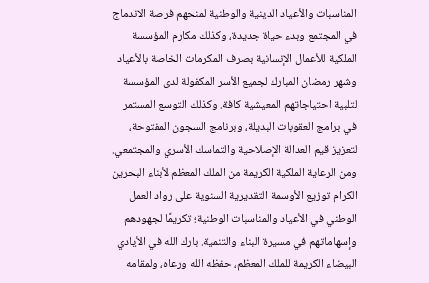المناسبات والأعياد الدينية والوطنية لمنحهم فرصة الاندماج في المجتمع وبدء حياة جديدة، وكذلك مكارم المؤسسة الملكية للأعمال الإنسانية بصرف المكرمات الخاصة بالأعياد وشهر رمضان المبارك لجميع الأسر المكفولة لدى المؤسسة لتلبية احتياجاتهم المعيشية كافة. وكذلك التوسع المستمر في برامج العقوبات البديلة، وبرنامج السجون المفتوحة، لتعزيز قيم العدالة الإصلاحية والتماسك الأسري والمجتمعي.  ومن الرعاية الملكية الكريمة من الملك المعظم لأبناء البحرين الكرام توزيع الأوسمة التقديرية السنوية على رواد العمل الوطني في الأعياد والمناسبات الوطنية؛ تكريمًا لجهودهم وإسهاماتهم في مسيرة البناء والتنمية. بارك الله في الأيادي البيضاء الكريمة للملك المعظم، حفظه الله ورعاه، ولمقامه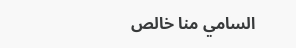السامي منا خالص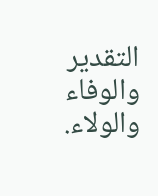التقدير والوفاء والولاء.